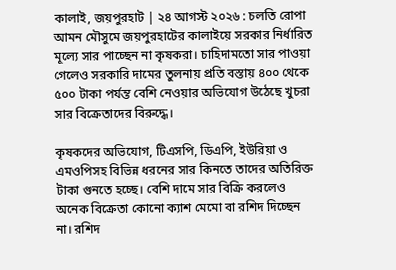কালাই, জয়পুরহাট | ২৪ আগস্ট ২০২৬ : চলতি রোপা আমন মৌসুমে জয়পুরহাটের কালাইয়ে সরকার নির্ধারিত মূল্যে সার পাচ্ছেন না কৃষকরা। চাহিদামতো সার পাওয়া গেলেও সরকারি দামের তুলনায় প্রতি বস্তায় ৪০০ থেকে ৫০০ টাকা পর্যন্ত বেশি নেওয়ার অভিযোগ উঠেছে খুচরা সার বিক্রেতাদের বিরুদ্ধে।

কৃষকদের অভিযোগ, টিএসপি, ডিএপি, ইউরিয়া ও এমওপিসহ বিভিন্ন ধরনের সার কিনতে তাদের অতিরিক্ত টাকা গুনতে হচ্ছে। বেশি দামে সার বিক্রি করলেও অনেক বিক্রেতা কোনো ক্যাশ মেমো বা রশিদ দিচ্ছেন না। রশিদ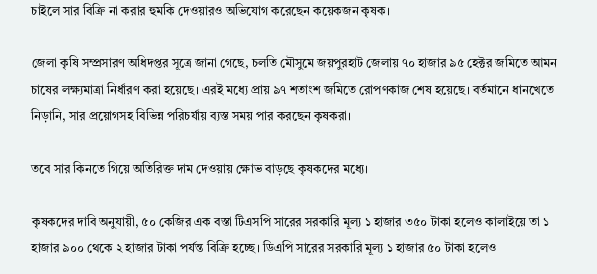চাইলে সার বিক্রি না করার হুমকি দেওয়ারও অভিযোগ করেছেন কয়েকজন কৃষক।

জেলা কৃষি সম্প্রসারণ অধিদপ্তর সূত্রে জানা গেছে, চলতি মৌসুমে জয়পুরহাট জেলায় ৭০ হাজার ৯৫ হেক্টর জমিতে আমন চাষের লক্ষ্যমাত্রা নির্ধারণ করা হয়েছে। এরই মধ্যে প্রায় ৯৭ শতাংশ জমিতে রোপণকাজ শেষ হয়েছে। বর্তমানে ধানখেতে নিড়ানি, সার প্রয়োগসহ বিভিন্ন পরিচর্যায় ব্যস্ত সময় পার করছেন কৃষকরা।

তবে সার কিনতে গিয়ে অতিরিক্ত দাম দেওয়ায় ক্ষোভ বাড়ছে কৃষকদের মধ্যে।

কৃষকদের দাবি অনুযায়ী, ৫০ কেজির এক বস্তা টিএসপি সারের সরকারি মূল্য ১ হাজার ৩৫০ টাকা হলেও কালাইয়ে তা ১ হাজার ৯০০ থেকে ২ হাজার টাকা পর্যন্ত বিক্রি হচ্ছে। ডিএপি সারের সরকারি মূল্য ১ হাজার ৫০ টাকা হলেও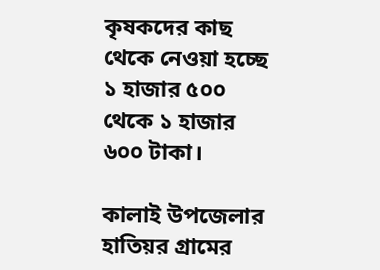কৃষকদের কাছ থেকে নেওয়া হচ্ছে ১ হাজার ৫০০ থেকে ১ হাজার ৬০০ টাকা।

কালাই উপজেলার হাতিয়র গ্রামের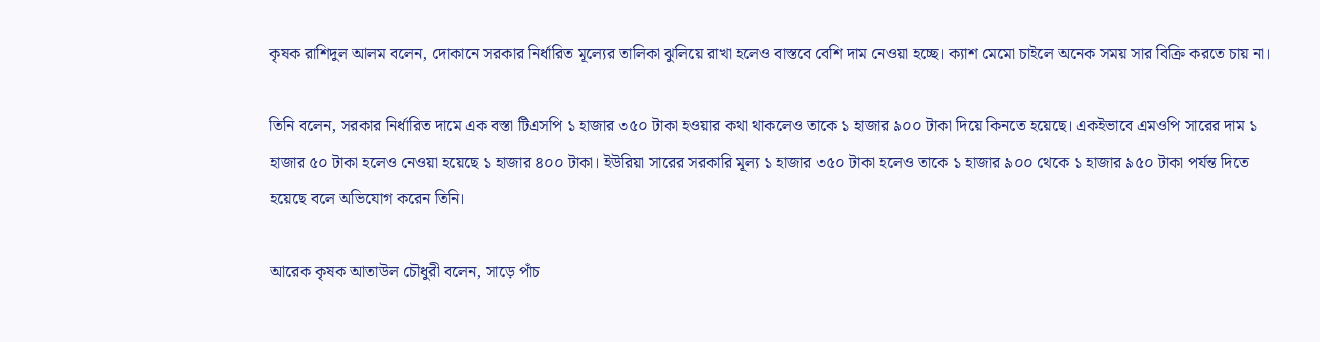কৃষক রাশিদুল আলম বলেন, দোকানে সরকার নির্ধারিত মূল্যের তালিকা ঝুলিয়ে রাখা হলেও বাস্তবে বেশি দাম নেওয়া হচ্ছে। ক্যাশ মেমো চাইলে অনেক সময় সার বিক্রি করতে চায় না।

তিনি বলেন, সরকার নির্ধারিত দামে এক বস্তা টিএসপি ১ হাজার ৩৫০ টাকা হওয়ার কথা থাকলেও তাকে ১ হাজার ৯০০ টাকা দিয়ে কিনতে হয়েছে। একইভাবে এমওপি সারের দাম ১ হাজার ৫০ টাকা হলেও নেওয়া হয়েছে ১ হাজার ৪০০ টাকা। ইউরিয়া সারের সরকারি মূল্য ১ হাজার ৩৫০ টাকা হলেও তাকে ১ হাজার ৯০০ থেকে ১ হাজার ৯৫০ টাকা পর্যন্ত দিতে হয়েছে বলে অভিযোগ করেন তিনি।

আরেক কৃষক আতাউল চৌধুরী বলেন, সাড়ে পাঁচ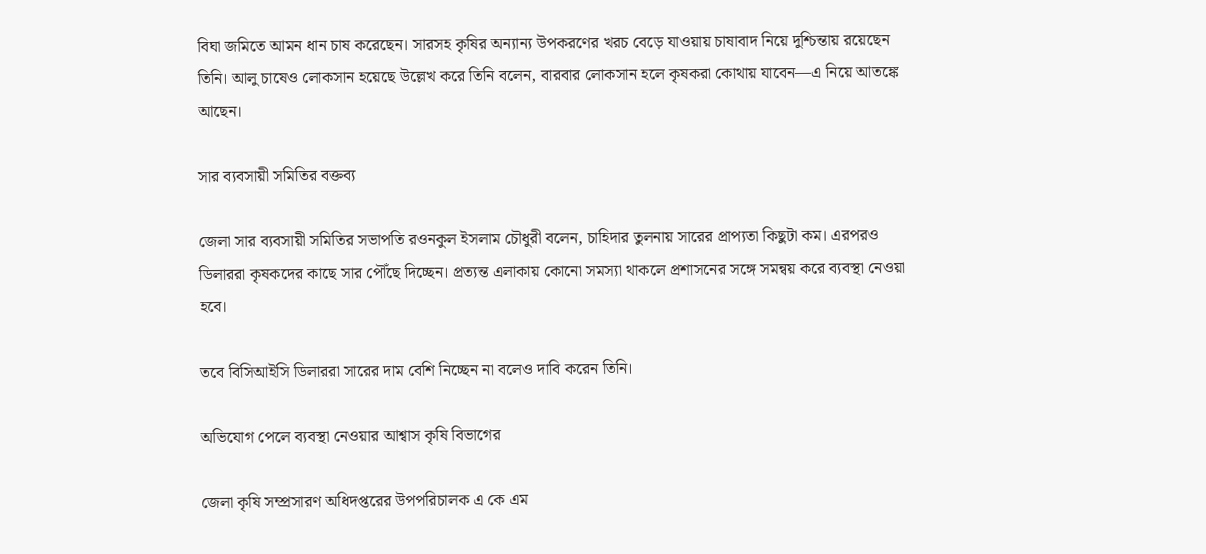বিঘা জমিতে আমন ধান চাষ করেছেন। সারসহ কৃষির অন্যান্য উপকরণের খরচ বেড়ে যাওয়ায় চাষাবাদ নিয়ে দুশ্চিন্তায় রয়েছেন তিনি। আলু চাষেও লোকসান হয়েছে উল্লেখ করে তিনি বলেন, বারবার লোকসান হলে কৃষকরা কোথায় যাবেন—এ নিয়ে আতঙ্কে আছেন।

সার ব্যবসায়ী সমিতির বক্তব্য

জেলা সার ব্যবসায়ী সমিতির সভাপতি রওনকুল ইসলাম চৌধুরী বলেন, চাহিদার তুলনায় সারের প্রাপ্যতা কিছুটা কম। এরপরও ডিলাররা কৃষকদের কাছে সার পৌঁছে দিচ্ছেন। প্রত্যন্ত এলাকায় কোনো সমস্যা থাকলে প্রশাসনের সঙ্গে সমন্বয় করে ব্যবস্থা নেওয়া হবে।

তবে বিসিআইসি ডিলাররা সারের দাম বেশি নিচ্ছেন না বলেও দাবি করেন তিনি।

অভিযোগ পেলে ব্যবস্থা নেওয়ার আশ্বাস কৃষি বিভাগের

জেলা কৃষি সম্প্রসারণ অধিদপ্তরের উপপরিচালক এ কে এম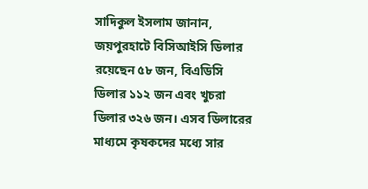সাদিকুল ইসলাম জানান, জয়পুরহাটে বিসিআইসি ডিলার রয়েছেন ৫৮ জন, বিএডিসি ডিলার ১১২ জন এবং খুচরা ডিলার ৩২৬ জন। এসব ডিলারের মাধ্যমে কৃষকদের মধ্যে সার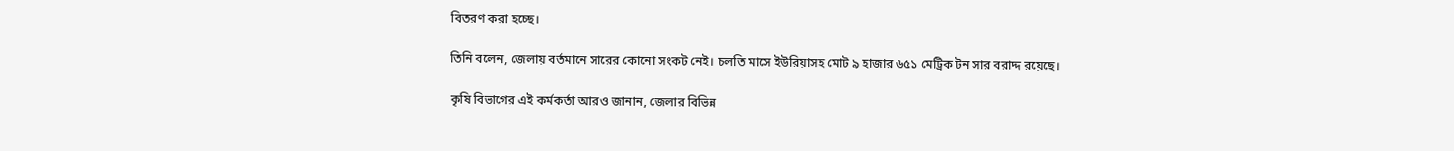বিতরণ করা হচ্ছে।

তিনি বলেন, জেলায় বর্তমানে সারের কোনো সংকট নেই। চলতি মাসে ইউরিয়াসহ মোট ৯ হাজার ৬৫১ মেট্রিক টন সার বরাদ্দ রয়েছে।

কৃষি বিভাগের এই কর্মকর্তা আরও জানান, জেলার বিভিন্ন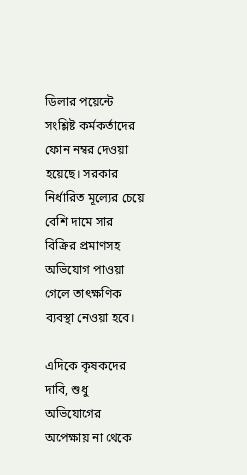ডিলার পয়েন্টে সংশ্লিষ্ট কর্মকর্তাদের ফোন নম্বর দেওয়া হয়েছে। সরকার নির্ধারিত মূল্যের চেয়ে বেশি দামে সার বিক্রির প্রমাণসহ অভিযোগ পাওয়া গেলে তাৎক্ষণিক ব্যবস্থা নেওয়া হবে।

এদিকে কৃষকদের দাবি, শুধু অভিযোগের অপেক্ষায় না থেকে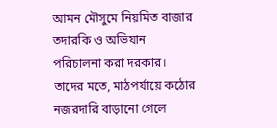আমন মৌসুমে নিয়মিত বাজার তদারকি ও অভিযান পরিচালনা করা দরকার। তাদের মতে, মাঠপর্যায়ে কঠোর নজরদারি বাড়ানো গেলে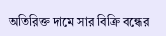অতিরিক্ত দামে সার বিক্রি বন্ধের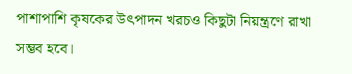পাশাপাশি কৃষকের উৎপাদন খরচও কিছুটা নিয়ন্ত্রণে রাখা সম্ভব হবে।